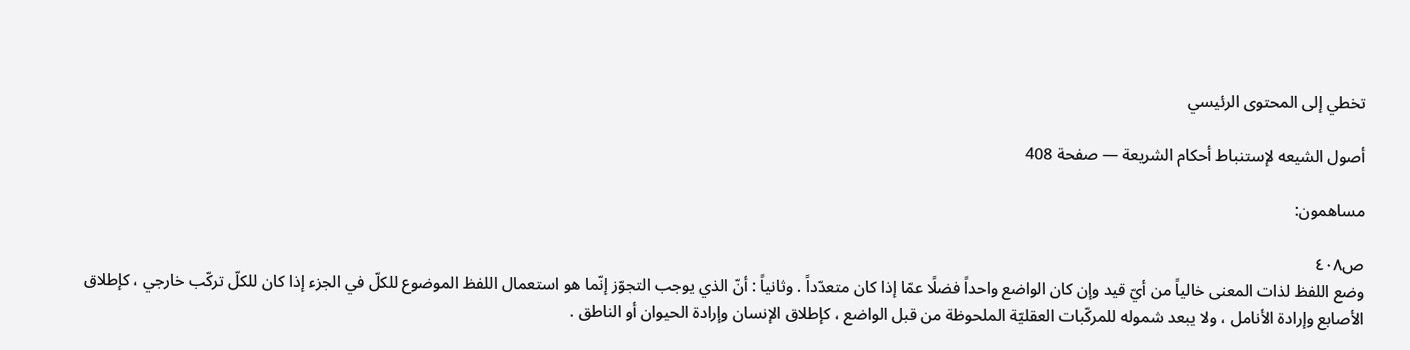تخطي إلى المحتوى الرئيسي

أصول الشيعه لإستنباط أحكام الشريعة — صفحة 408

مساهمون:

ص٤٠٨
وضع اللفظ لذات المعنى خالياً من أيّ قيد وإن كان الواضع واحداً فضلًا عمّا إذا كان متعدّداً . وثانياً : أنّ الذي يوجب التجوّز إنّما هو استعمال اللفظ الموضوع للكلّ في الجزء إذا كان للكلّ تركّب خارجي ، كإطلاق الأصابع وإرادة الأنامل ، ولا يبعد شموله للمركّبات العقليّة الملحوظة من قبل الواضع ، كإطلاق الإنسان وإرادة الحيوان أو الناطق .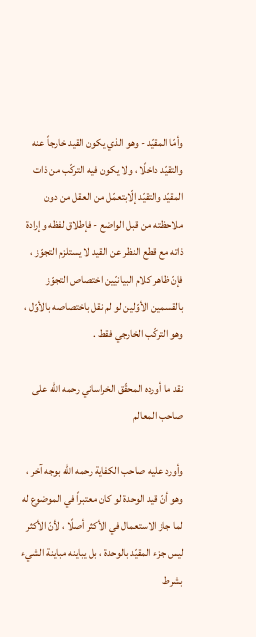وأمّا المقيّد - وهو الذي يكون القيد خارجاً عنه والتقيّد داخلًا ، ولا يكون فيه التركّب من ذات المقيّد والتقيّد إلّابتعمّل من العقل من دون ملاحظته من قبل الواضع - فإطلاق لفظه وإرادة ذاته مع قطع النظر عن القيد لا يستلزم التجوّز ، فإنّ ظاهر كلام البيانيّين اختصاص التجوّز بالقسمين الأوّلين لو لم نقل باختصاصه بالأوّل ، وهو التركّب الخارجي فقط .

نقد ما أورده المحقّق الخراساني رحمه الله على صاحب المعالم

وأورد عليه صاحب الكفاية رحمه الله بوجه آخر ، وهو أنّ قيد الوحدة لو كان معتبراً في الموضوع له لما جاز الاستعمال في الأكثر أصلًا ، لأنّ الأكثر ليس جزء المقيّد بالوحدة ، بل يباينه مباينة الشيء بشرط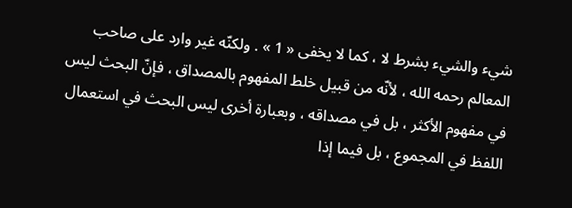شيء والشيء بشرط لا ، كما لا يخفى « 1 » . ولكنّه غير وارد على صاحب المعالم رحمه الله ، لأنّه من قبيل خلط المفهوم بالمصداق ، فإنّ البحث ليس في مفهوم الأكثر ، بل في مصداقه ، وبعبارة أخرى ليس البحث في استعمال اللفظ في المجموع ، بل فيما إذا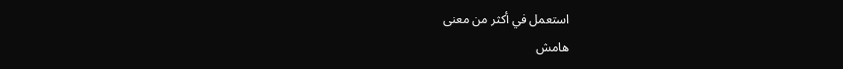استعمل في أكثر من معنى
هامش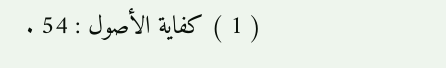( 1 ) كفاية الأصول : 54 .